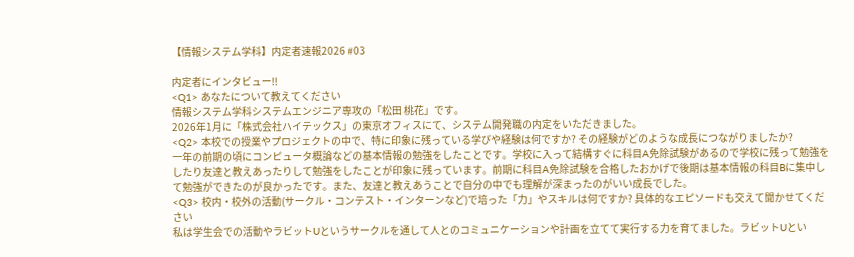【情報システム学科】内定者速報2026 #03

内定者にインタビュー!!
<Q1> あなたについて教えてください
情報システム学科システムエンジニア専攻の「松田 桃花」です。
2026年1月に「株式会社ハイテックス」の東京オフィスにて、システム開発職の内定をいただきました。
<Q2> 本校での授業やプロジェクトの中で、特に印象に残っている学びや経験は何ですか? その経験がどのような成長につながりましたか?
一年の前期の頃にコンピュータ概論などの基本情報の勉強をしたことです。学校に入って結構すぐに科目A免除試験があるので学校に残って勉強をしたり友達と教えあったりして勉強をしたことが印象に残っています。前期に科目A免除試験を合格したおかげで後期は基本情報の科目Bに集中して勉強ができたのが良かったです。また、友達と教えあうことで自分の中でも理解が深まったのがいい成長でした。
<Q3> 校内・校外の活動(サークル・コンテスト・インターンなど)で培った「力」やスキルは何ですか? 具体的なエピソードも交えて聞かせてください
私は学生会での活動やラビットUというサークルを通して人とのコミュニケーションや計画を立てて実行する力を育てました。ラビットUとい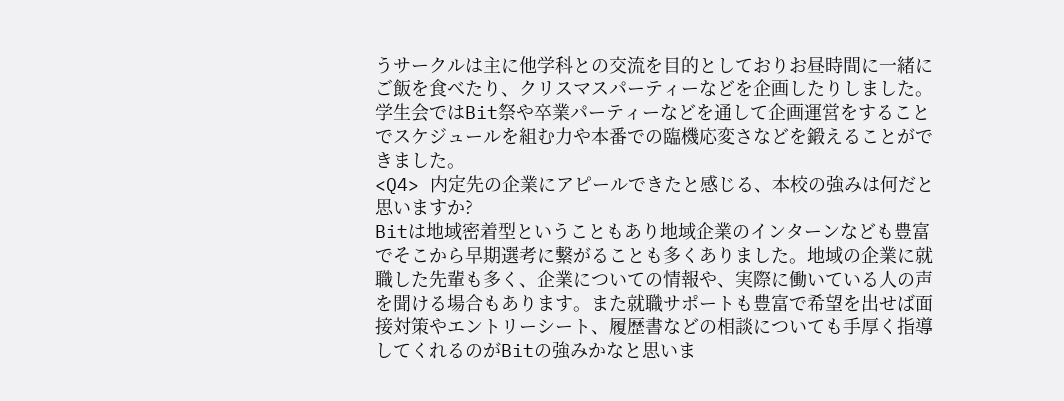うサークルは主に他学科との交流を目的としておりお昼時間に一緒にご飯を食べたり、クリスマスパーティーなどを企画したりしました。学生会ではBit祭や卒業パーティーなどを通して企画運営をすることでスケジュールを組む力や本番での臨機応変さなどを鍛えることができました。
<Q4> 内定先の企業にアピールできたと感じる、本校の強みは何だと思いますか?
Bitは地域密着型ということもあり地域企業のインターンなども豊富でそこから早期選考に繋がることも多くありました。地域の企業に就職した先輩も多く、企業についての情報や、実際に働いている人の声を聞ける場合もあります。また就職サポートも豊富で希望を出せば面接対策やエントリーシート、履歴書などの相談についても手厚く指導してくれるのがBitの強みかなと思いま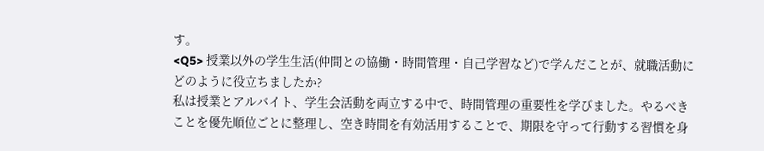す。
<Q5> 授業以外の学生生活(仲間との協働・時間管理・自己学習など)で学んだことが、就職活動にどのように役立ちましたか?
私は授業とアルバイト、学生会活動を両立する中で、時間管理の重要性を学びました。やるべきことを優先順位ごとに整理し、空き時間を有効活用することで、期限を守って行動する習慣を身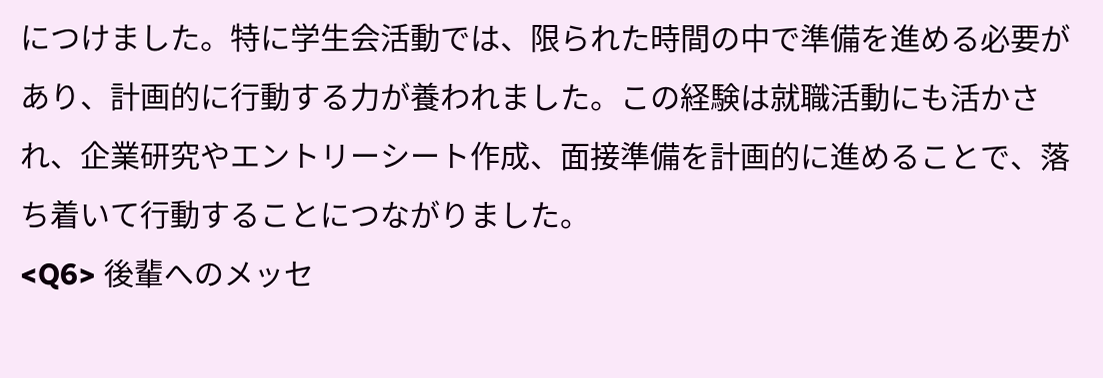につけました。特に学生会活動では、限られた時間の中で準備を進める必要があり、計画的に行動する力が養われました。この経験は就職活動にも活かされ、企業研究やエントリーシート作成、面接準備を計画的に進めることで、落ち着いて行動することにつながりました。
<Q6> 後輩へのメッセ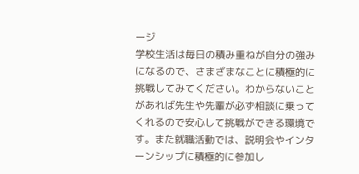ージ
学校生活は毎日の積み重ねが自分の強みになるので、さまざまなことに積極的に挑戦してみてください。わからないことがあれば先生や先輩が必ず相談に乗ってくれるので安心して挑戦ができる環境です。また就職活動では、説明会やインターンシップに積極的に参加し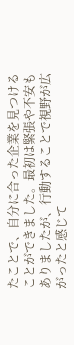たことで、自分に合った企業を見つけることができました。最初は緊張や不安もありましたが、行動することで視野が広がったと感じて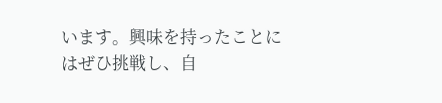います。興味を持ったことにはぜひ挑戦し、自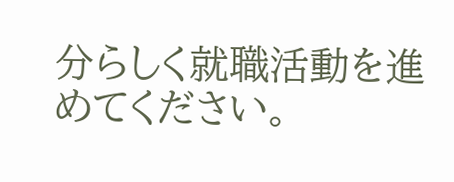分らしく就職活動を進めてください。